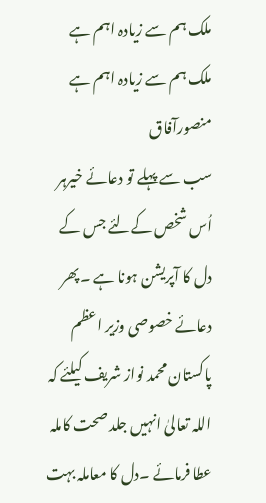ملک ہم سے زیادہ اہم ہے
ملک ہم سے زیادہ اہم ہے
منصورآفاق
سب سے پہلے تو دعائے خیرہر اُس شخص کےلئے جس کے دل کا آپریشن ہونا ہے ۔پھر دعائے خصوصی وزیر اعظم پاکستان محمد نواز شریف کیلئے کہ اللہ تعالیٰ انہیں جلد صحت کاملہ عطا فرمائے ۔دل کا معاملہ بہت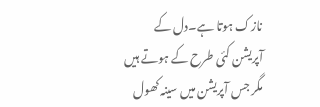نازک ہوتا ہے۔دل کے آپریشن کئی طرح کے ہوتے ہیں مگر جس آپریشن میں سینہ کھول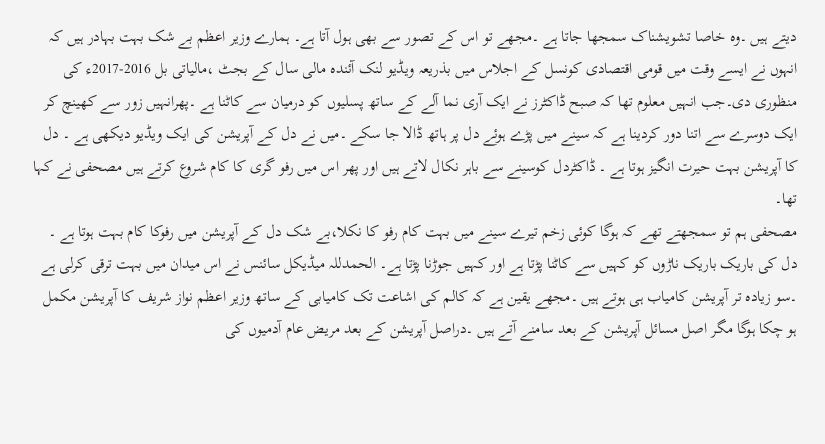دیتے ہیں ۔وہ خاصا تشویشناک سمجھا جاتا ہے ۔مجھے تو اس کے تصور سے بھی ہول آتا ہے۔ ہمارے وزیر اعظم بے شک بہت بہادر ہیں کہ انہوں نے ایسے وقت میں قومی اقتصادی کونسل کے اجلاس میں بذریعہ ویڈیو لنک آئندہ مالی سال کے بجٹ ،مالیاتی بل 2016-2017ء کی منظوری دی۔جب انہیں معلوم تھا کہ صبح ڈاکٹرز نے ایک آری نما آلے کے ساتھ پسلیوں کو درمیان سے کاٹنا ہے ۔پھرانہیں زور سے کھینچ کر ایک دوسرے سے اتنا دور کردینا ہے کہ سینے میں پڑے ہوئے دل پر ہاتھ ڈالا جا سکے ۔میں نے دل کے آپریشن کی ایک ویڈیو دیکھی ہے ۔ دل کا آپریشن بہت حیرت انگیز ہوتا ہے ۔ ڈاکٹردل کوسینے سے باہر نکال لاتے ہیں اور پھر اس میں رفو گری کا کام شروع کرتے ہیں مصحفی نے کہا تھا۔
مصحفی ہم تو سمجھتے تھے کہ ہوگا کوئی زخم تیرے سینے میں بہت کام رفو کا نکلا،بے شک دل کے آپریشن میں رفوکا کام بہت ہوتا ہے ۔ دل کی باریک باریک ناڑوں کو کہیں سے کاٹنا پڑتا ہے اور کہیں جوڑنا پڑتا ہے۔ الحمدللہ میڈیکل سائنس نے اس میدان میں بہت ترقی کرلی ہے ۔سو زیادہ تر آپریشن کامیاب ہی ہوتے ہیں ۔مجھے یقین ہے کہ کالم کی اشاعت تک کامیابی کے ساتھ وزیر اعظم نواز شریف کا آپریشن مکمل ہو چکا ہوگا مگر اصل مسائل آپریشن کے بعد سامنے آتے ہیں ۔دراصل آپریشن کے بعد مریض عام آدمیوں کی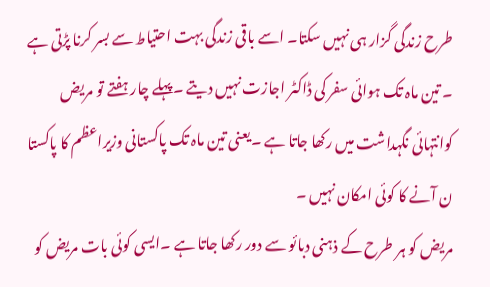طرح زندگی گزار ہی نہیں سکتا۔ اسے باقی زندگی بہت احتیاط سے بسر کرنا پڑتی ہے ۔ تین ماہ تک ہوائی سفر کی ڈاکٹر اجازت نہیں دیتے ۔پہلے چار ہفتے تو مریض کوانتہائی نگہداشت میں رکھا جاتا ہے ۔یعنی تین ماہ تک پاکستانی وزیراعظم کا پاکستا ن آنے کا کوئی امکان نہیں ۔
مریض کو ہر طرح کے ذہنی دبائو سے دور رکھا جاتا ہے ۔ایسی کوئی بات مریض کو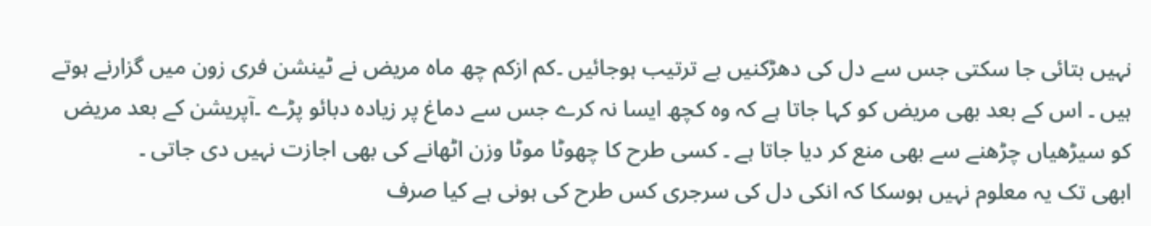نہیں بتائی جا سکتی جس سے دل کی دھڑکنیں بے ترتیب ہوجائیں ۔کم ازکم چھ ماہ مریض نے ٹینشن فری زون میں گزارنے ہوتے ہیں ۔ اس کے بعد بھی مریض کو کہا جاتا ہے کہ وہ کچھ ایسا نہ کرے جس سے دماغ پر زیادہ دبائو پڑے ۔آپریشن کے بعد مریض کو سیڑھیاں چڑھنے سے بھی منع کر دیا جاتا ہے ۔ کسی طرح کا چھوٹا موٹا وزن اٹھانے کی بھی اجازت نہیں دی جاتی ۔
ابھی تک یہ معلوم نہیں ہوسکا کہ انکی دل کی سرجری کس طرح کی ہونی ہے کیا صرف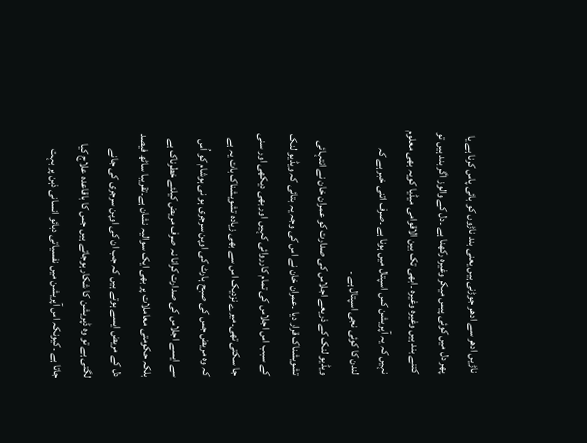ناڑیں ادھر سے ادھر جوڑنی ہیں یعنی بند ناڑوں کو بائی پاس کرنا ہے یا پھر دل میں کوئی پیس میکر وغیرہ رکھنا ہے ۔دل کے والوز اگر بند ہیں تو کتنے بند ہیں وغیرہ وغیرہ ۔ابھی تک بین الاقوامی میڈیا کویہ بھی معلوم نہیں کہ یہ آپریشن کس اسپتال میں ہونا ہے ۔صرف اتنی خبر ہے کہ لندن کا کوئی نجی اسپتال ہے ۔
ویڈیو لنک کے ذریعے اجلاس کی صدارت کو عمران خان نے انتہائی تشویشناک قرار دیا ۔عمران خان نے اس کی وجہ یہ بتائی کہ ویڈیو لنک کے سبب اس اجلاس کی تمام کارروائی کہیں اور بھی دیکھی اور سنی جا سکتی تھی۔میرے نزدیک اس سے بھی زیادہ تشویشناک بات یہ ہے کہ وہ مریض جس کی صبح ہارٹ کی اوپن سرجری ہو نی ہوشام کو اُس سے ایسے اجلاس کی صدارت کرانا نہ صرف مریض کیلئے خطرناک ہے بلکہ حکومتی معاملات پر بھی ایک سوالیہ نشان ہے۔تقریبا ساٹھ فیصد دل کے مریض ایسے ہوتے ہیں کہ جب ان کی اوپن سرجری کی جانے لگتی ہے تو وہ ڈپریشن کا شکار ہوجاتے ہیں جس کا باقاعدہ علاج کیا جاتا ہے ۔کیونکہ اس آپریشن میں نفسیاتی دبائو انسانی ذہن پر بہت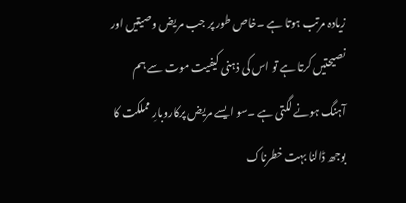زیادہ مرتب ہوتا ہے ۔خاص طور پر جب مریض وصیتیں اور نصیحتیں کرتا ہے تو اس کی ذہنی کیفیت موت سے ہم آہنگ ہونے لگتی ہے ۔سو ایسے مریض پرکاروبارِ مملکت کا بوجھ ڈالنا بہت خطرناک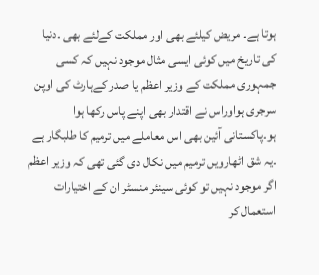ہوتا ہے۔ مریض کیلئے بھی اور مملکت کےلئے بھی ۔دنیا کی تاریخ میں کوئی ایسی مثال موجود نہیں کہ کسی جمہوری مملکت کے وزیر اعظم یا صدر کےہارٹ کی اوپن سرجری ہواوراس نے اقتدار بھی اپنے پاس رکھا ہوا ہو۔پاکستانی آئین بھی اس معاملے میں ترمیم کا طلبگار ہے ۔یہ شق اٹھارویں ترمیم میں نکال دی گئی تھی کہ وزیر اعظم اگر موجود نہیں تو کوئی سینئر منسٹر ان کے اختیارات استعمال کر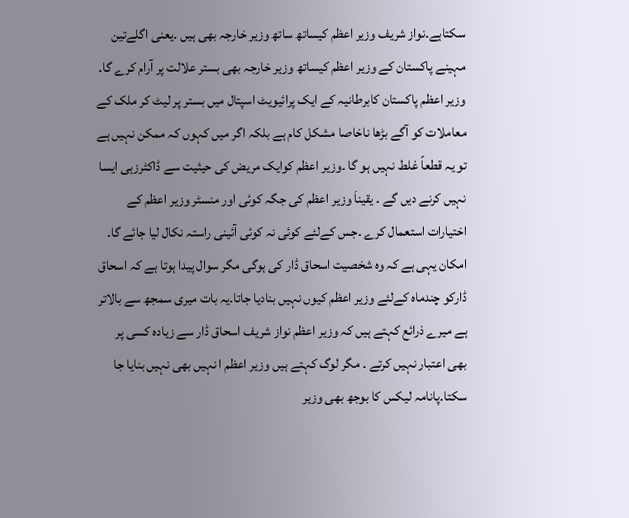سکتاہے۔نواز شریف وزیر اعظم کیساتھ ساتھ وزیر خارجہ بھی ہیں ۔یعنی اگلےتین مہینے پاکستان کے وزیر اعظم کیساتھ وزیر خارجہ بھی بستر علالت پر آرام کرے گا۔
وزیر اعظم پاکستان کابرطانیہ کے ایک پرائیویٹ اسپتال میں بستر پر لیٹ کر ملک کے معاملات کو آگے بڑھا ناخاصا مشکل کام ہے بلکہ اگر میں کہوں کہ ممکن نہیں ہے تو یہ قطعاً غلط نہیں ہو گا ۔وزیر اعظم کوایک مریض کی حیثیت سے ڈاکٹرزہی ایسا نہیں کرنے دیں گے ۔ یقیناَ وزیر اعظم کی جگہ کوئی اور منسٹر وزیر اعظم کے اختیارات استعمال کرے ۔جس کےلئے کوئی نہ کوئی آئینی راستہ نکال لیا جائے گا۔ امکان یہی ہے کہ وہ شخصیت اسحاق ڈار کی ہوگی مگر سوال پیدا ہوتا ہے کہ اسحاق ڈارکو چندماہ کےلئے وزیر اعظم کیوں نہیں بنادیا جاتا۔یہ بات میری سمجھ سے بالاتر ہے میرے ذرائع کہتے ہیں کہ وزیر اعظم نواز شریف اسحاق ڈار سے زیادہ کسی پر بھی اعتبار نہیں کرتے ۔ مگر لوگ کہتے ہیں وزیر اعظم ا نہیں بھی نہیں بنایا جا سکتا۔پانامہ لیکس کا بوجھ بھی وزیر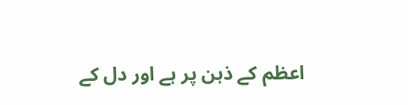اعظم کے ذہن پر ہے اور دل کے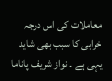معاملات کی اس درجہ خرابی کا سبب بھی شاید یہی ہے ۔ نواز شریف پاناما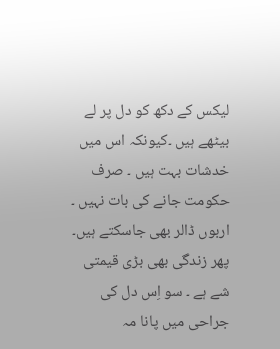لیکس کے دکھ کو دل پر لے بیٹھے ہیں ۔کیونکہ اس میں خدشات بہت ہیں ۔ صرف حکومت جانے کی بات نہیں ۔ اربوں ڈالر بھی جاسکتے ہیں۔ پھر زندگی بھی بڑی قیمتی شے ہے ۔ سو اِس دل کی جراحی میں پانا مہ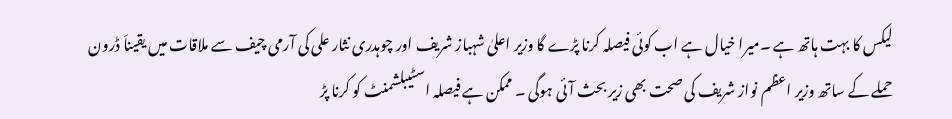لیکس کا بہت ہاتھ ہے ۔میرا خیال ہے اب کوئی فیصلہ کرنا پڑے گا وزیر اعلیٰ شہباز شریف اور چوہدری نثار علی کی آرمی چیف سے ملاقات میں یقیناَ ڈرون حملے کے ساتھ وزیر اعظم نواز شریف کی صحت بھی زیر بحث آئی ہوگی ۔ ممکن ہے فیصلہ اسٹیبلشمنٹ کو کرنا پڑ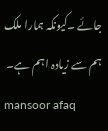جائے ۔کیونکہ ہمارا ملک ہم سے زیادہ اہم ہے۔
mansoor afaq